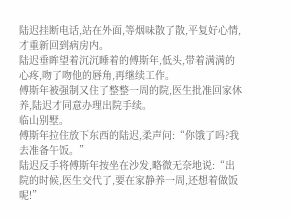陆迟挂断电话,站在外面,等烟味散了散,平复好心情,才重新回到病房内。
陆迟垂眸望着沉沉睡着的傅斯年,低头,带着满满的心疼,吻了吻他的唇角,再继续工作。
傅斯年被强制又住了整整一周的院,医生批准回家休养,陆迟才同意办理出院手续。
临山别墅。
傅斯年拉住放下东西的陆迟,柔声问:“你饿了吗?我去准备午饭。”
陆迟反手将傅斯年按坐在沙发,略微无奈地说:“出院的时候,医生交代了,要在家静养一周,还想着做饭呢!”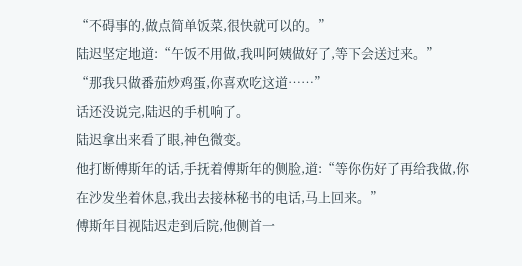“不碍事的,做点简单饭菜,很快就可以的。”
陆迟坚定地道:“午饭不用做,我叫阿姨做好了,等下会送过来。”
“那我只做番茄炒鸡蛋,你喜欢吃这道……”
话还没说完,陆迟的手机响了。
陆迟拿出来看了眼,神色微变。
他打断傅斯年的话,手抚着傅斯年的侧脸,道:“等你伤好了再给我做,你在沙发坐着休息,我出去接林秘书的电话,马上回来。”
傅斯年目视陆迟走到后院,他侧首一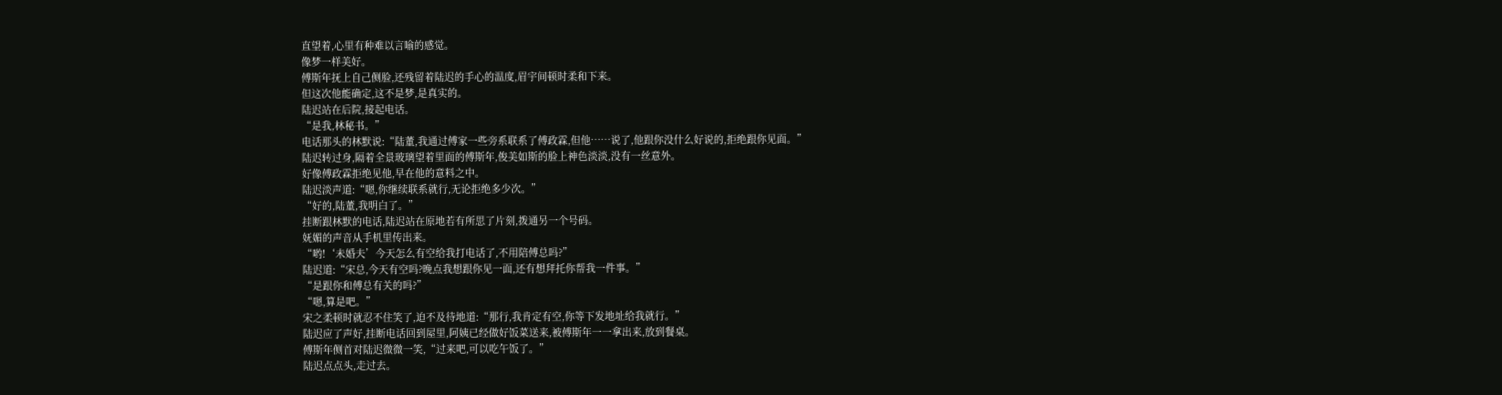直望着,心里有种难以言喻的感觉。
像梦一样美好。
傅斯年抚上自己侧脸,还残留着陆迟的手心的温度,眉宇间顿时柔和下来。
但这次他能确定,这不是梦,是真实的。
陆迟站在后院,接起电话。
“是我,林秘书。”
电话那头的林默说:“陆董,我通过傅家一些旁系联系了傅政霖,但他……说了,他跟你没什么好说的,拒绝跟你见面。”
陆迟转过身,隔着全景玻璃望着里面的傅斯年,俊美如斯的脸上神色淡淡,没有一丝意外。
好像傅政霖拒绝见他,早在他的意料之中。
陆迟淡声道:“嗯,你继续联系就行,无论拒绝多少次。”
“好的,陆董,我明白了。”
挂断跟林默的电话,陆迟站在原地若有所思了片刻,拨通另一个号码。
妩媚的声音从手机里传出来。
“哟!‘未婚夫’今天怎么有空给我打电话了,不用陪傅总吗?”
陆迟道:“宋总,今天有空吗?晚点我想跟你见一面,还有想拜托你帮我一件事。”
“是跟你和傅总有关的吗?”
“嗯,算是吧。”
宋之柔顿时就忍不住笑了,迫不及待地道:“那行,我肯定有空,你等下发地址给我就行。”
陆迟应了声好,挂断电话回到屋里,阿姨已经做好饭菜送来,被傅斯年一一拿出来,放到餐桌。
傅斯年侧首对陆迟微微一笑,“过来吧,可以吃午饭了。”
陆迟点点头,走过去。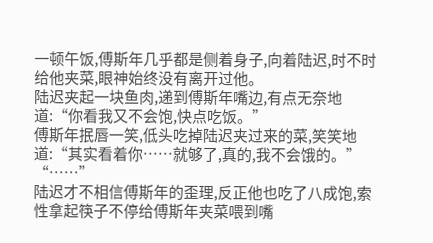一顿午饭,傅斯年几乎都是侧着身子,向着陆迟,时不时给他夹菜,眼神始终没有离开过他。
陆迟夹起一块鱼肉,递到傅斯年嘴边,有点无奈地道:“你看我又不会饱,快点吃饭。”
傅斯年抿唇一笑,低头吃掉陆迟夹过来的菜,笑笑地道:“其实看着你……就够了,真的,我不会饿的。”
“……”
陆迟才不相信傅斯年的歪理,反正他也吃了八成饱,索性拿起筷子不停给傅斯年夹菜喂到嘴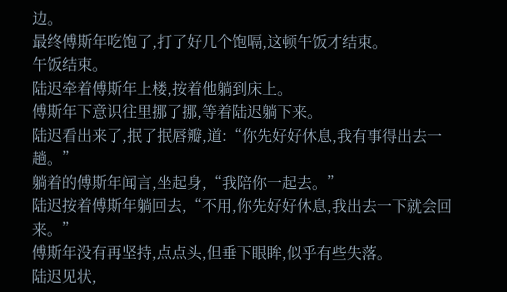边。
最终傅斯年吃饱了,打了好几个饱嗝,这顿午饭才结束。
午饭结束。
陆迟牵着傅斯年上楼,按着他躺到床上。
傅斯年下意识往里挪了挪,等着陆迟躺下来。
陆迟看出来了,抿了抿唇瓣,道:“你先好好休息,我有事得出去一趟。”
躺着的傅斯年闻言,坐起身,“我陪你一起去。”
陆迟按着傅斯年躺回去,“不用,你先好好休息,我出去一下就会回来。”
傅斯年没有再坚持,点点头,但垂下眼眸,似乎有些失落。
陆迟见状,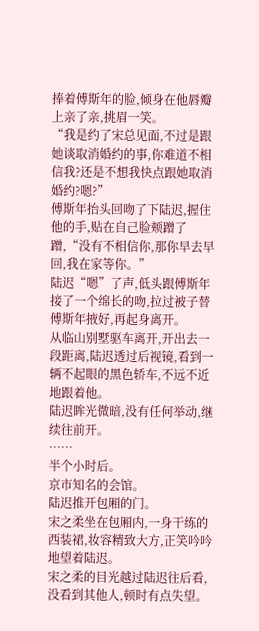捧着傅斯年的脸,倾身在他唇瓣上亲了亲,挑眉一笑。
“我是约了宋总见面,不过是跟她谈取消婚约的事,你难道不相信我?还是不想我快点跟她取消婚约?嗯?”
傅斯年抬头回吻了下陆迟,握住他的手,贴在自己脸颊蹭了蹭,“没有不相信你,那你早去早回,我在家等你。”
陆迟“嗯”了声,低头跟傅斯年接了一个绵长的吻,拉过被子替傅斯年掖好,再起身离开。
从临山别墅驱车离开,开出去一段距离,陆迟透过后视镜,看到一辆不起眼的黑色轿车,不远不近地跟着他。
陆迟眸光微暗,没有任何举动,继续往前开。
……
半个小时后。
京市知名的会馆。
陆迟推开包厢的门。
宋之柔坐在包厢内,一身干练的西装裙,妆容精致大方,正笑吟吟地望着陆迟。
宋之柔的目光越过陆迟往后看,没看到其他人,顿时有点失望。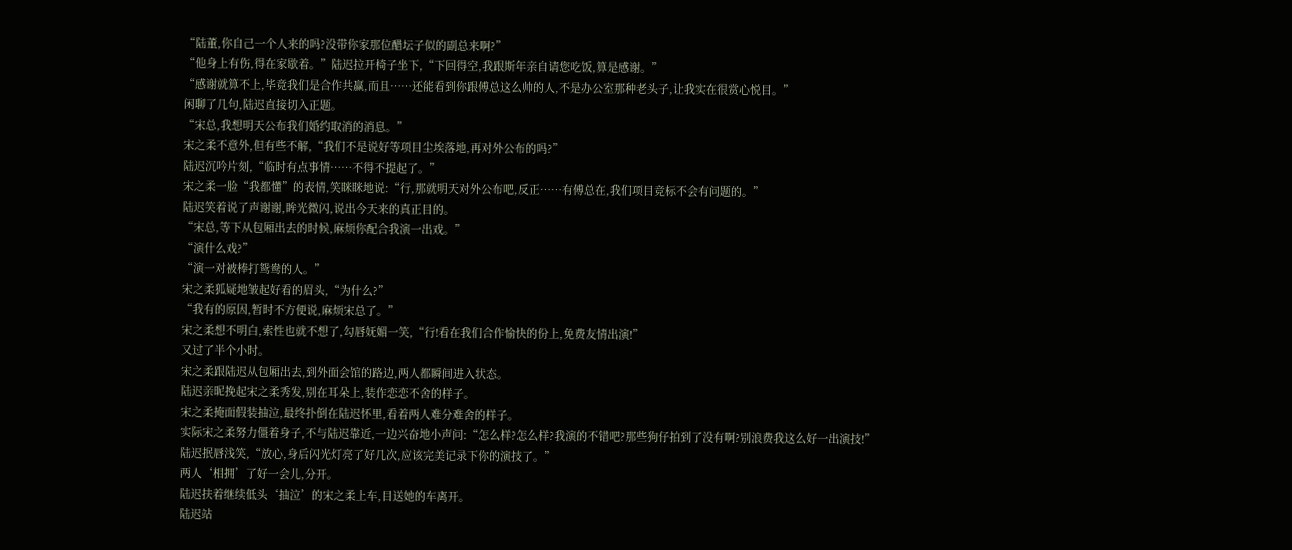“陆董,你自己一个人来的吗?没带你家那位醋坛子似的副总来啊?”
“他身上有伤,得在家歇着。”陆迟拉开椅子坐下,“下回得空,我跟斯年亲自请您吃饭,算是感谢。”
“感谢就算不上,毕竟我们是合作共赢,而且……还能看到你跟傅总这么帅的人,不是办公室那种老头子,让我实在很赏心悦目。”
闲聊了几句,陆迟直接切入正题。
“宋总,我想明天公布我们婚约取消的消息。”
宋之柔不意外,但有些不解,“我们不是说好等项目尘埃落地,再对外公布的吗?”
陆迟沉吟片刻,“临时有点事情……不得不提起了。”
宋之柔一脸“我都懂”的表情,笑眯眯地说:“行,那就明天对外公布吧,反正……有傅总在,我们项目竞标不会有问题的。”
陆迟笑着说了声谢谢,眸光微闪,说出今天来的真正目的。
“宋总,等下从包厢出去的时候,麻烦你配合我演一出戏。”
“演什么戏?”
“演一对被棒打鸳鸯的人。”
宋之柔狐疑地皱起好看的眉头,“为什么?”
“我有的原因,暂时不方便说,麻烦宋总了。”
宋之柔想不明白,索性也就不想了,勾唇妩媚一笑,“行!看在我们合作愉快的份上,免费友情出演!”
又过了半个小时。
宋之柔跟陆迟从包厢出去,到外面会馆的路边,两人都瞬间进入状态。
陆迟亲昵挽起宋之柔秀发,别在耳朵上,装作恋恋不舍的样子。
宋之柔掩面假装抽泣,最终扑倒在陆迟怀里,看着两人难分难舍的样子。
实际宋之柔努力僵着身子,不与陆迟靠近,一边兴奋地小声问:“怎么样?怎么样?我演的不错吧?那些狗仔拍到了没有啊?别浪费我这么好一出演技!”
陆迟抿唇浅笑,“放心,身后闪光灯亮了好几次,应该完美记录下你的演技了。”
两人‘相拥’了好一会儿,分开。
陆迟扶着继续低头‘抽泣’的宋之柔上车,目送她的车离开。
陆迟站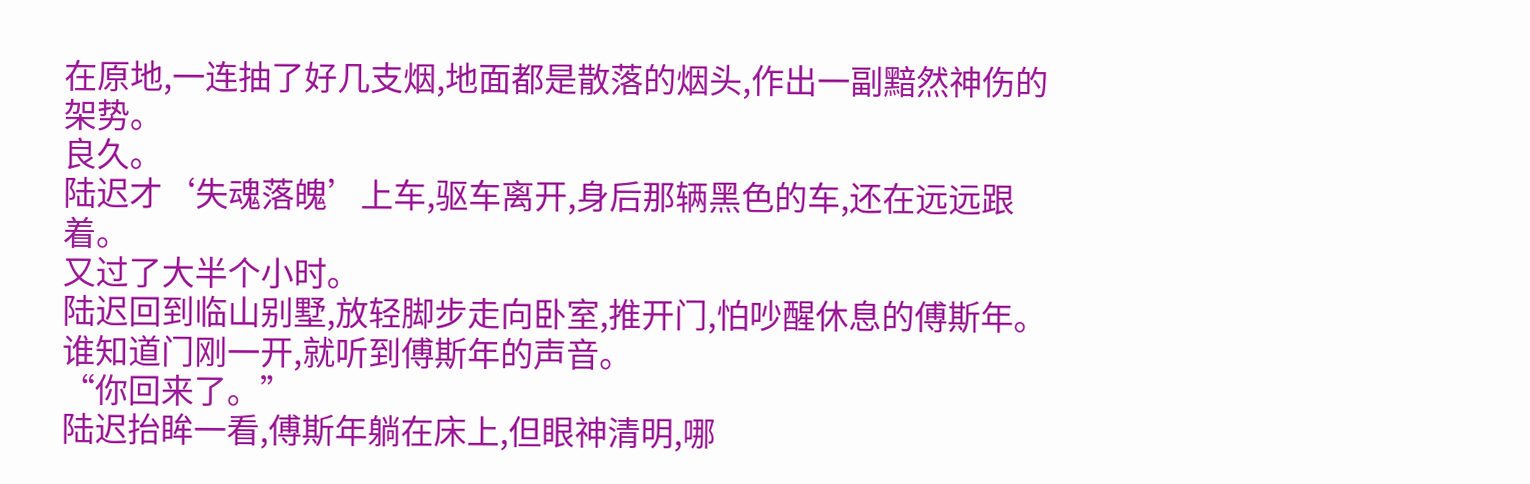在原地,一连抽了好几支烟,地面都是散落的烟头,作出一副黯然神伤的架势。
良久。
陆迟才‘失魂落魄’上车,驱车离开,身后那辆黑色的车,还在远远跟着。
又过了大半个小时。
陆迟回到临山别墅,放轻脚步走向卧室,推开门,怕吵醒休息的傅斯年。
谁知道门刚一开,就听到傅斯年的声音。
“你回来了。”
陆迟抬眸一看,傅斯年躺在床上,但眼神清明,哪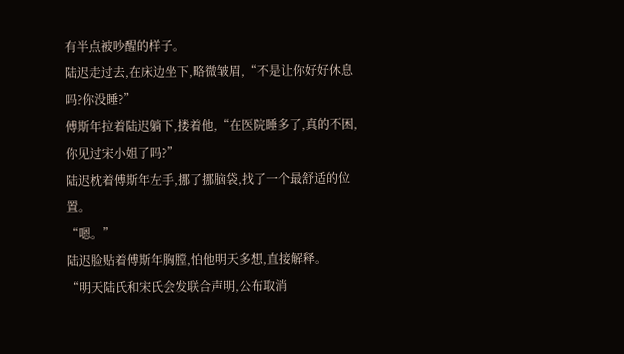有半点被吵醒的样子。
陆迟走过去,在床边坐下,略微皱眉,“不是让你好好休息吗?你没睡?”
傅斯年拉着陆迟躺下,搂着他,“在医院睡多了,真的不困,你见过宋小姐了吗?”
陆迟枕着傅斯年左手,挪了挪脑袋,找了一个最舒适的位置。
“嗯。”
陆迟脸贴着傅斯年胸膛,怕他明天多想,直接解释。
“明天陆氏和宋氏会发联合声明,公布取消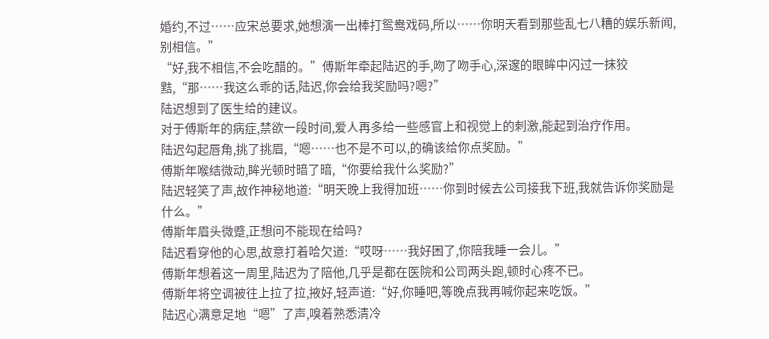婚约,不过……应宋总要求,她想演一出棒打鸳鸯戏码,所以……你明天看到那些乱七八糟的娱乐新闻,别相信。”
“好,我不相信,不会吃醋的。”傅斯年牵起陆迟的手,吻了吻手心,深邃的眼眸中闪过一抹狡黠,“那……我这么乖的话,陆迟,你会给我奖励吗?嗯?”
陆迟想到了医生给的建议。
对于傅斯年的病症,禁欲一段时间,爱人再多给一些感官上和视觉上的刺激,能起到治疗作用。
陆迟勾起唇角,挑了挑眉,“嗯……也不是不可以,的确该给你点奖励。”
傅斯年喉结微动,眸光顿时暗了暗,“你要给我什么奖励?”
陆迟轻笑了声,故作神秘地道:“明天晚上我得加班……你到时候去公司接我下班,我就告诉你奖励是什么。”
傅斯年眉头微蹙,正想问不能现在给吗?
陆迟看穿他的心思,故意打着哈欠道:“哎呀……我好困了,你陪我睡一会儿。”
傅斯年想着这一周里,陆迟为了陪他,几乎是都在医院和公司两头跑,顿时心疼不已。
傅斯年将空调被往上拉了拉,掖好,轻声道:“好,你睡吧,等晚点我再喊你起来吃饭。”
陆迟心满意足地“嗯”了声,嗅着熟悉清冷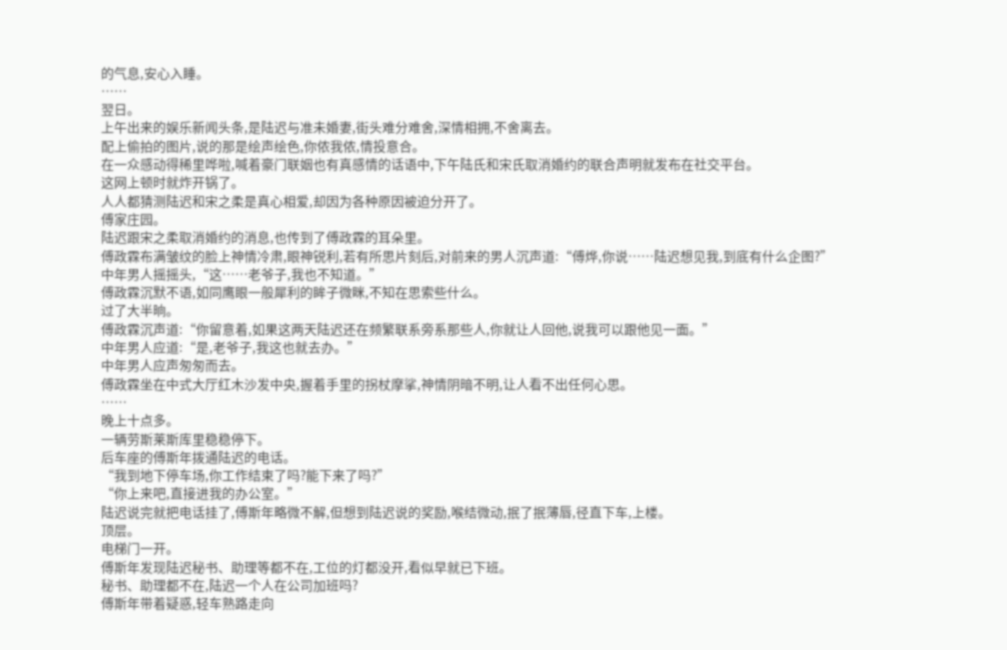的气息,安心入睡。
……
翌日。
上午出来的娱乐新闻头条,是陆迟与准未婚妻,街头难分难舍,深情相拥,不舍离去。
配上偷拍的图片,说的那是绘声绘色,你侬我侬,情投意合。
在一众感动得稀里哗啦,喊着豪门联姻也有真感情的话语中,下午陆氏和宋氏取消婚约的联合声明就发布在社交平台。
这网上顿时就炸开锅了。
人人都猜测陆迟和宋之柔是真心相爱,却因为各种原因被迫分开了。
傅家庄园。
陆迟跟宋之柔取消婚约的消息,也传到了傅政霖的耳朵里。
傅政霖布满皱纹的脸上神情冷肃,眼神锐利,若有所思片刻后,对前来的男人沉声道:“傅烨,你说……陆迟想见我,到底有什么企图?”
中年男人摇摇头,“这……老爷子,我也不知道。”
傅政霖沉默不语,如同鹰眼一般犀利的眸子微眯,不知在思索些什么。
过了大半晌。
傅政霖沉声道:“你留意着,如果这两天陆迟还在频繁联系旁系那些人,你就让人回他,说我可以跟他见一面。”
中年男人应道:“是,老爷子,我这也就去办。”
中年男人应声匆匆而去。
傅政霖坐在中式大厅红木沙发中央,握着手里的拐杖摩挲,神情阴暗不明,让人看不出任何心思。
……
晚上十点多。
一辆劳斯莱斯库里稳稳停下。
后车座的傅斯年拨通陆迟的电话。
“我到地下停车场,你工作结束了吗?能下来了吗?”
“你上来吧,直接进我的办公室。”
陆迟说完就把电话挂了,傅斯年略微不解,但想到陆迟说的奖励,喉结微动,抿了抿薄唇,径直下车,上楼。
顶层。
电梯门一开。
傅斯年发现陆迟秘书、助理等都不在,工位的灯都没开,看似早就已下班。
秘书、助理都不在,陆迟一个人在公司加班吗?
傅斯年带着疑惑,轻车熟路走向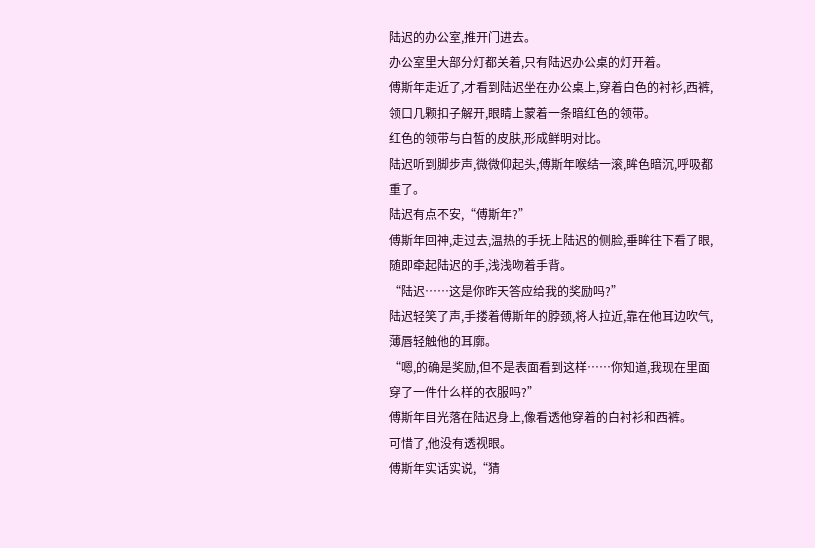陆迟的办公室,推开门进去。
办公室里大部分灯都关着,只有陆迟办公桌的灯开着。
傅斯年走近了,才看到陆迟坐在办公桌上,穿着白色的衬衫,西裤,领口几颗扣子解开,眼睛上蒙着一条暗红色的领带。
红色的领带与白皙的皮肤,形成鲜明对比。
陆迟听到脚步声,微微仰起头,傅斯年喉结一滚,眸色暗沉,呼吸都重了。
陆迟有点不安,“傅斯年?”
傅斯年回神,走过去,温热的手抚上陆迟的侧脸,垂眸往下看了眼,随即牵起陆迟的手,浅浅吻着手背。
“陆迟……这是你昨天答应给我的奖励吗?”
陆迟轻笑了声,手搂着傅斯年的脖颈,将人拉近,靠在他耳边吹气,薄唇轻触他的耳廓。
“嗯,的确是奖励,但不是表面看到这样……你知道,我现在里面穿了一件什么样的衣服吗?”
傅斯年目光落在陆迟身上,像看透他穿着的白衬衫和西裤。
可惜了,他没有透视眼。
傅斯年实话实说,“猜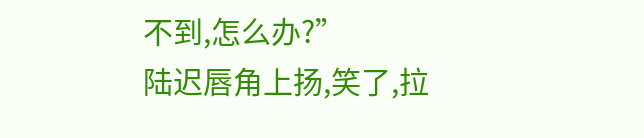不到,怎么办?”
陆迟唇角上扬,笑了,拉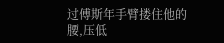过傅斯年手臂搂住他的腰,压低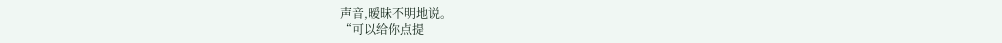声音,暧昧不明地说。
“可以给你点提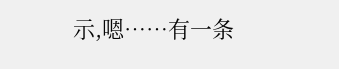示,嗯……有一条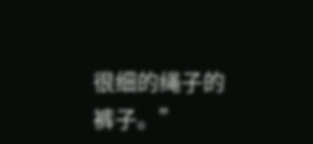很细的绳子的裤子。”